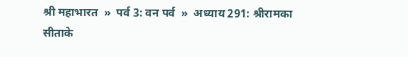श्री महाभारत  »  पर्व 3: वन पर्व  »  अध्याय 291: श्रीरामका सीताके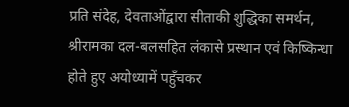प्रति संदेह, देवताओंद्वारा सीताकी शुद्धिका समर्थन, श्रीरामका दल-बलसहित लंकासे प्रस्थान एवं किष्किन्धा होते हुए अयोध्यामें पहुँचकर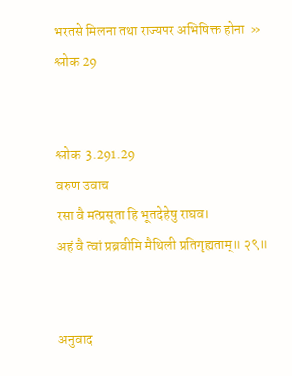भरतसे मिलना तथा राज्यपर अभिषिक्त होना  »  श्लोक 29


श्लोक  3.291.29
वरुण उवाच
रसा वै मत्प्रसूता हि भूतदेहेषु राघव।
अहं वै त्वां प्रब्रवीमि मैथिली प्रतिगृह्यताम्॥ २९॥


अनुवाद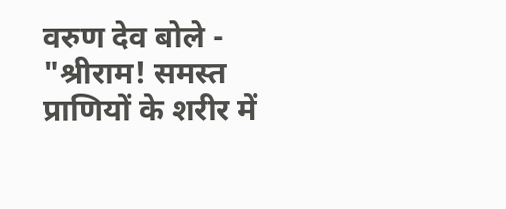वरुण देव बोले - "श्रीराम! समस्त प्राणियों के शरीर में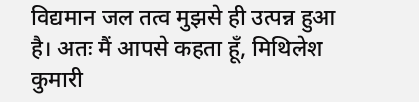विद्यमान जल तत्व मुझसे ही उत्पन्न हुआ है। अतः मैं आपसे कहता हूँ, मिथिलेश कुमारी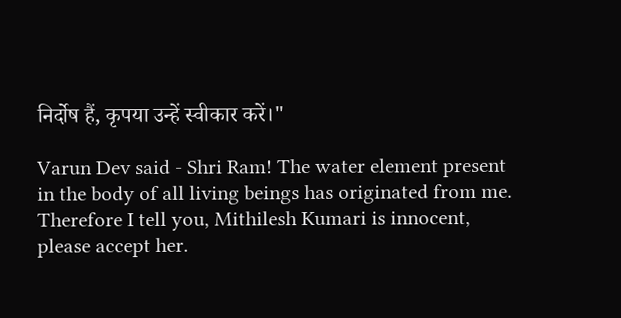निर्दोष हैं, कृपया उन्हें स्वीकार करें।"

Varun Dev said - Shri Ram! The water element present in the body of all living beings has originated from me. Therefore I tell you, Mithilesh Kumari is innocent, please accept her.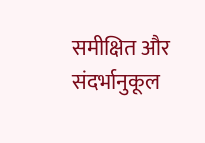समीक्षित और संदर्भानुकूल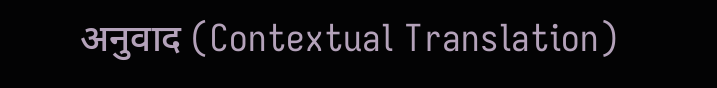अनुवाद (Contextual Translation)